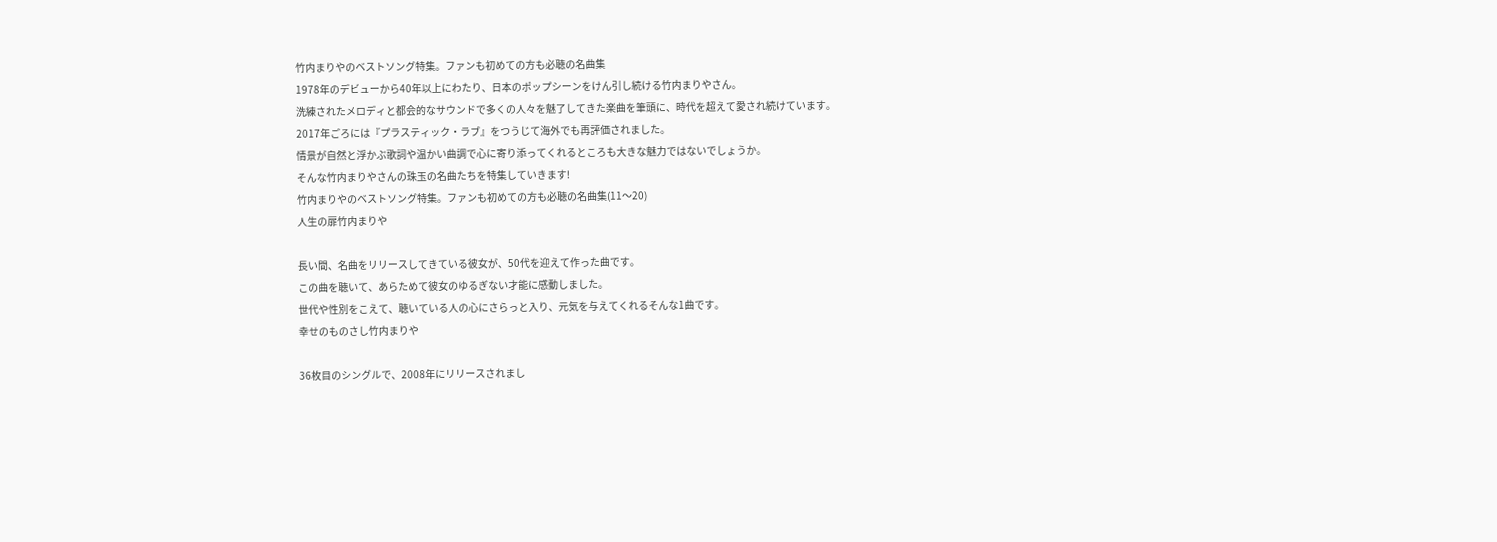竹内まりやのベストソング特集。ファンも初めての方も必聴の名曲集
1978年のデビューから40年以上にわたり、日本のポップシーンをけん引し続ける竹内まりやさん。
洗練されたメロディと都会的なサウンドで多くの人々を魅了してきた楽曲を筆頭に、時代を超えて愛され続けています。
2017年ごろには『プラスティック・ラブ』をつうじて海外でも再評価されました。
情景が自然と浮かぶ歌詞や温かい曲調で心に寄り添ってくれるところも大きな魅力ではないでしょうか。
そんな竹内まりやさんの珠玉の名曲たちを特集していきます!
竹内まりやのベストソング特集。ファンも初めての方も必聴の名曲集(11〜20)
人生の扉竹内まりや

長い間、名曲をリリースしてきている彼女が、50代を迎えて作った曲です。
この曲を聴いて、あらためて彼女のゆるぎない才能に感動しました。
世代や性別をこえて、聴いている人の心にさらっと入り、元気を与えてくれるそんな1曲です。
幸せのものさし竹内まりや

36枚目のシングルで、2008年にリリースされまし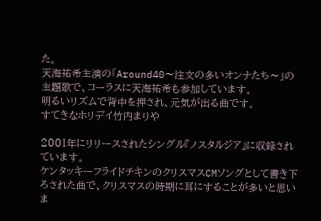た。
天海祐希主演の「Around40〜注文の多いオンナたち〜」の主題歌で、コーラスに天海祐希も参加しています。
明るいリズムで背中を押され、元気が出る曲です。
すてきなホリデイ竹内まりや

2001年にリリースされたシングル『ノスタルジア』に収録されています。
ケンタッキーフライドチキンのクリスマスCMソングとして書き下ろされた曲で、クリスマスの時期に耳にすることが多いと思いま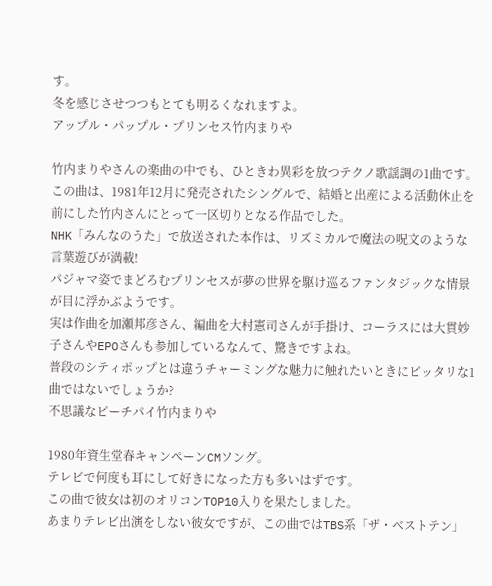す。
冬を感じさせつつもとても明るくなれますよ。
アップル・パップル・プリンセス竹内まりや

竹内まりやさんの楽曲の中でも、ひときわ異彩を放つテクノ歌謡調の1曲です。
この曲は、1981年12月に発売されたシングルで、結婚と出産による活動休止を前にした竹内さんにとって一区切りとなる作品でした。
NHK「みんなのうた」で放送された本作は、リズミカルで魔法の呪文のような言葉遊びが満載!
パジャマ姿でまどろむプリンセスが夢の世界を駆け巡るファンタジックな情景が目に浮かぶようです。
実は作曲を加瀬邦彦さん、編曲を大村憲司さんが手掛け、コーラスには大貫妙子さんやEPOさんも参加しているなんて、驚きですよね。
普段のシティポップとは違うチャーミングな魅力に触れたいときにピッタリな1曲ではないでしょうか?
不思議なピーチパイ竹内まりや

1980年資生堂春キャンペーンCMソング。
テレビで何度も耳にして好きになった方も多いはずです。
この曲で彼女は初のオリコンTOP10入りを果たしました。
あまりテレビ出演をしない彼女ですが、この曲ではTBS系「ザ・ベストテン」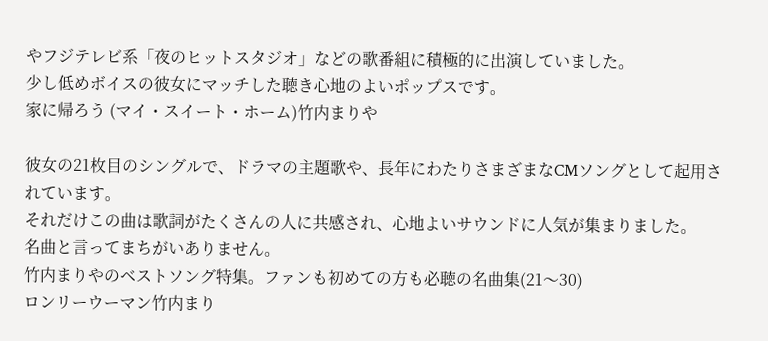やフジテレビ系「夜のヒットスタジオ」などの歌番組に積極的に出演していました。
少し低めボイスの彼女にマッチした聴き心地のよいポップスです。
家に帰ろう (マイ・スイート・ホーム)竹内まりや

彼女の21枚目のシングルで、ドラマの主題歌や、長年にわたりさまざまなCMソングとして起用されています。
それだけこの曲は歌詞がたくさんの人に共感され、心地よいサウンドに人気が集まりました。
名曲と言ってまちがいありません。
竹内まりやのベストソング特集。ファンも初めての方も必聴の名曲集(21〜30)
ロンリーウーマン竹内まり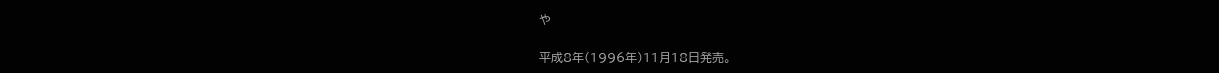や

平成8年(1996年)11月18日発売。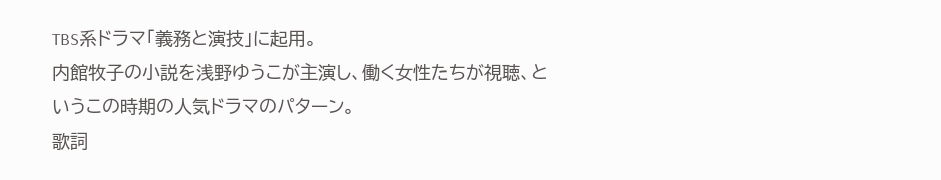TBS系ドラマ「義務と演技」に起用。
内館牧子の小説を浅野ゆうこが主演し、働く女性たちが視聴、というこの時期の人気ドラマのパターン。
歌詞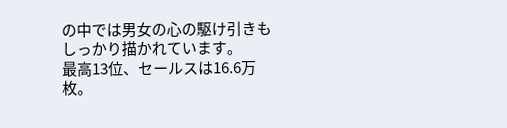の中では男女の心の駆け引きもしっかり描かれています。
最高13位、セールスは16.6万枚。